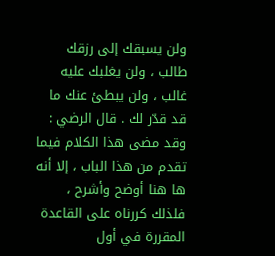ولن يسبقك إلى رزقك طالب ، ولن يغلبك عليه غالب ، ولن يبطئ عنك ما قد قدّر لك . قال الرضي : وقد مضى هذا الكلام فيما تقدم من هذا الباب ، إلا أنه ها هنا أوضح وأشرح ، فلذلك كررناه على القاعدة المقررة في أول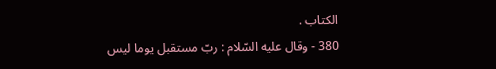الكتاب .
380 - وقال عليه السّلام : ربّ مستقبل يوما ليس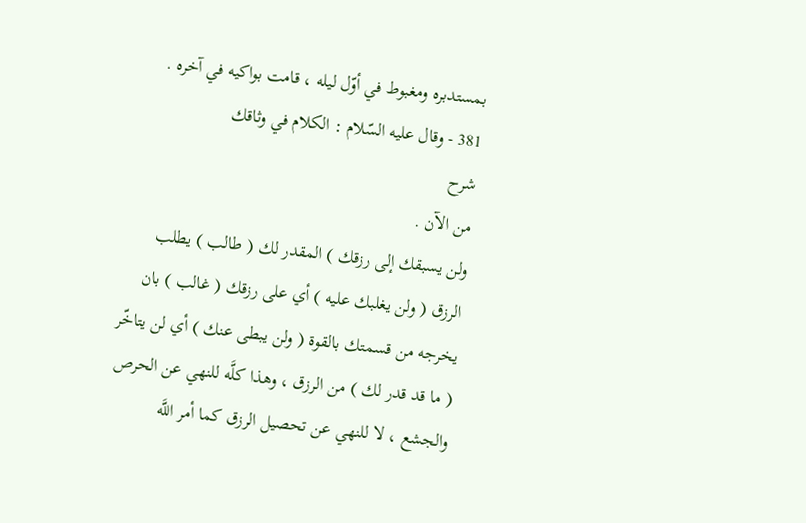بمستدبره ومغبوط في أوّل ليله ، قامت بواكيه في آخره .
381 - وقال عليه السّلام : الكلام في وثاقك
شرح
من الآن .
ولن يسبقك إلى رزقك ) المقدر لك ( طالب ) يطلب الرزق ( ولن يغلبك عليه ) أي على رزقك ( غالب ) بان يخرجه من قسمتك بالقوة ( ولن يبطى عنك ) أي لن يتاخّر ( ما قد قدر لك ) من الرزق ، وهذا كلَّه للنهي عن الحرص والجشع ، لا للنهي عن تحصيل الرزق كما أمر اللَّه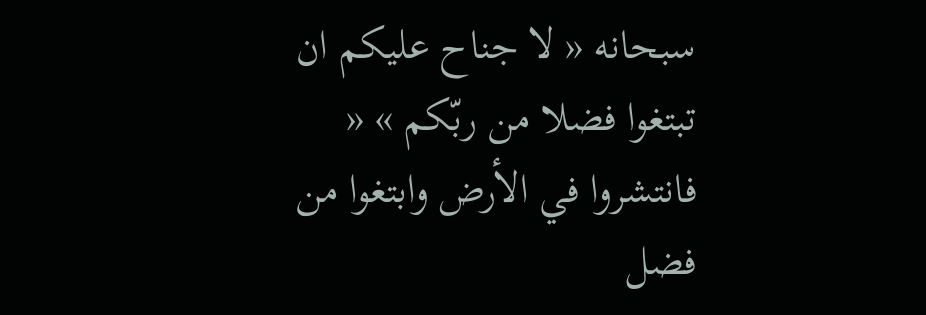سبحانه « لا جناح عليكم ان تبتغوا فضلا من ربّكم » « فانتشروا في الأرض وابتغوا من فضل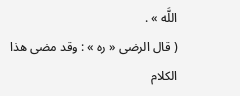اللَّه » .
( قال الرضى « ره » : وقد مضى هذا الكلام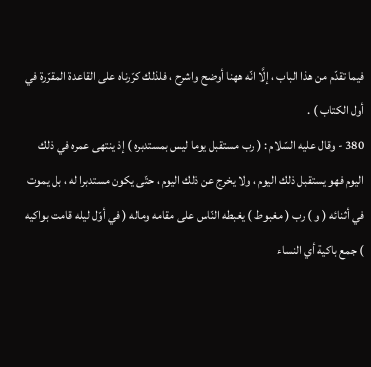فيما تقدّم من هذا الباب ، إلَّا انّه ههنا أوضح واشرح ، فلذلك كرّرناه على القاعدة المقرّرة في أول الكتاب ) .
380 - وقال عليه السّلام : ( رب مستقبل يوما ليس بمستدبره ) إذ ينتهى عمره في ذلك اليوم فهو يستقبل ذلك اليوم ، ولا يخرج عن ذلك اليوم ، حتّى يكون مستدبرا له ، بل يموت في أثنائه ( و ) رب ( مغبوط ) يغبطه النّاس على مقامه وماله ( في أوّل ليله قامت بواكيه ) جمع باكية أي النساء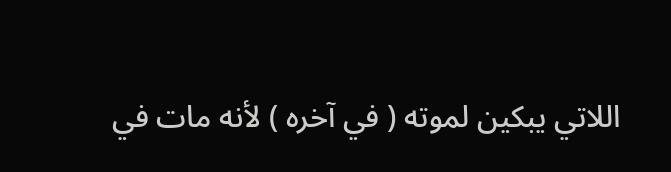اللاتي يبكين لموته ( في آخره ) لأنه مات في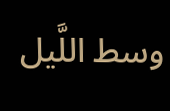وسط اللَّيل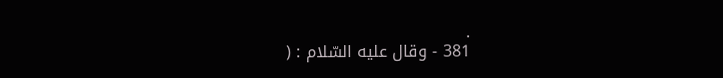.
381 - وقال عليه السّلام : (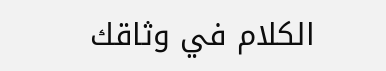الكلام في وثاقك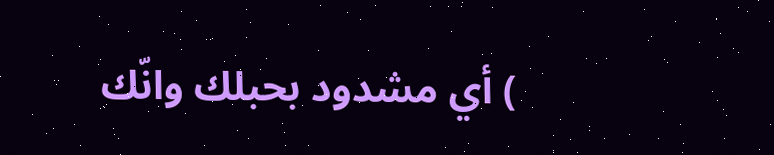) أي مشدود بحبلك وانّك